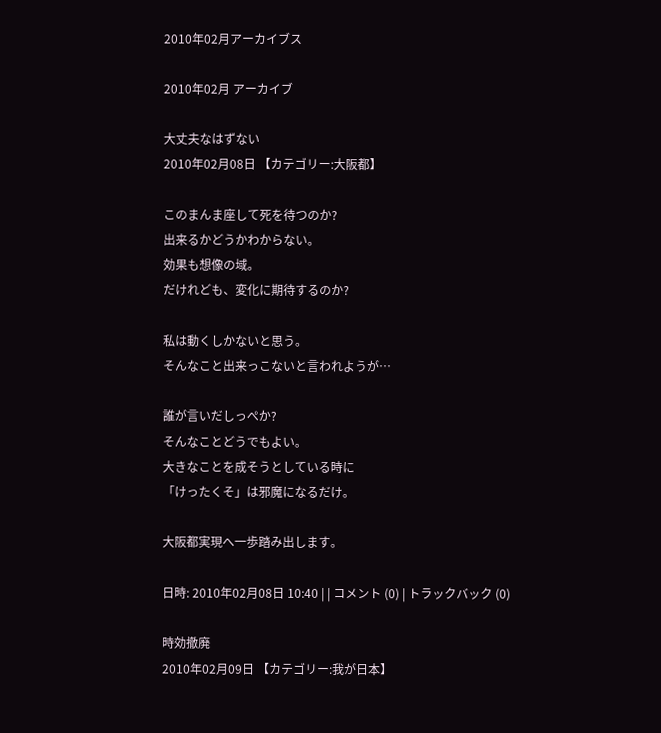2010年02月アーカイブス

2010年02月 アーカイブ

大丈夫なはずない
2010年02月08日 【カテゴリー:大阪都】

このまんま座して死を待つのか?
出来るかどうかわからない。
効果も想像の域。
だけれども、変化に期待するのか?

私は動くしかないと思う。
そんなこと出来っこないと言われようが…

誰が言いだしっぺか?
そんなことどうでもよい。
大きなことを成そうとしている時に
「けったくそ」は邪魔になるだけ。

大阪都実現へ一歩踏み出します。

日時: 2010年02月08日 10:40 | | コメント (0) | トラックバック (0)

時効撤廃
2010年02月09日 【カテゴリー:我が日本】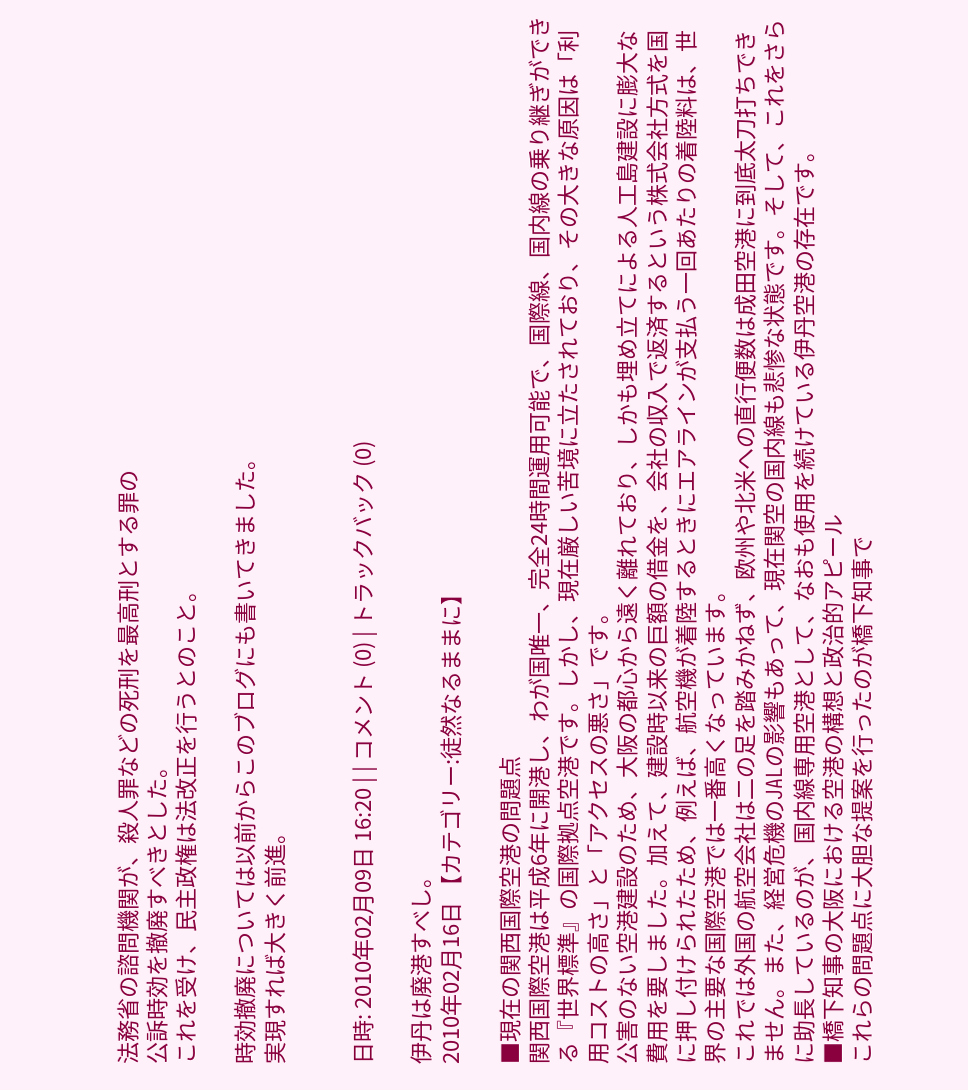法務省の諮問機関が、殺人罪などの死刑を最高刑とする罪の
公訴時効を撤廃すべきとした。
これを受け、民主政権は法改正を行うとのこと。

時効撤廃については以前からこのブログにも書いてきました。
実現すれば大きく前進。


日時: 2010年02月09日 16:20 | | コメント (0) | トラックバック (0)

伊丹は廃港すべし。
2010年02月16日 【カテゴリー:徒然なるままに】

■現在の関西国際空港の問題点
関西国際空港は平成6年に開港し、わが国唯一、完全24時間運用可能で、国際線、国内線の乗り継ぎができる『世界標準』の国際拠点空港です。しかし、現在厳しい苦境に立たされており、その大きな原因は「利用コストの高さ」と「アクセスの悪さ」です。
公害のない空港建設のため、大阪の都心から遠く離れており、しかも埋め立てによる人工島建設に膨大な費用を要しました。加えて、建設時以来の巨額の借金を、会社の収入で返済するという株式会社方式を国に押し付けられたため、例えば、航空機が着陸するときにエアラインが支払う一回あたりの着陸料は、世界の主要な国際空港では一番高くなっています。
これでは外国の航空会社は二の足を踏みかねず、欧州や北米への直行便数は成田空港に到底太刀打ちできません。また、経営危機のJALの影響もあって、現在関空の国内線も悲惨な状態です。そして、これをさらに助長しているのが、国内線専用空港として、なおも使用を続けている伊丹空港の存在です。
■橋下知事の大阪における空港の構想と政治的アピール
これらの問題点に大胆な提案を行ったのが橋下知事で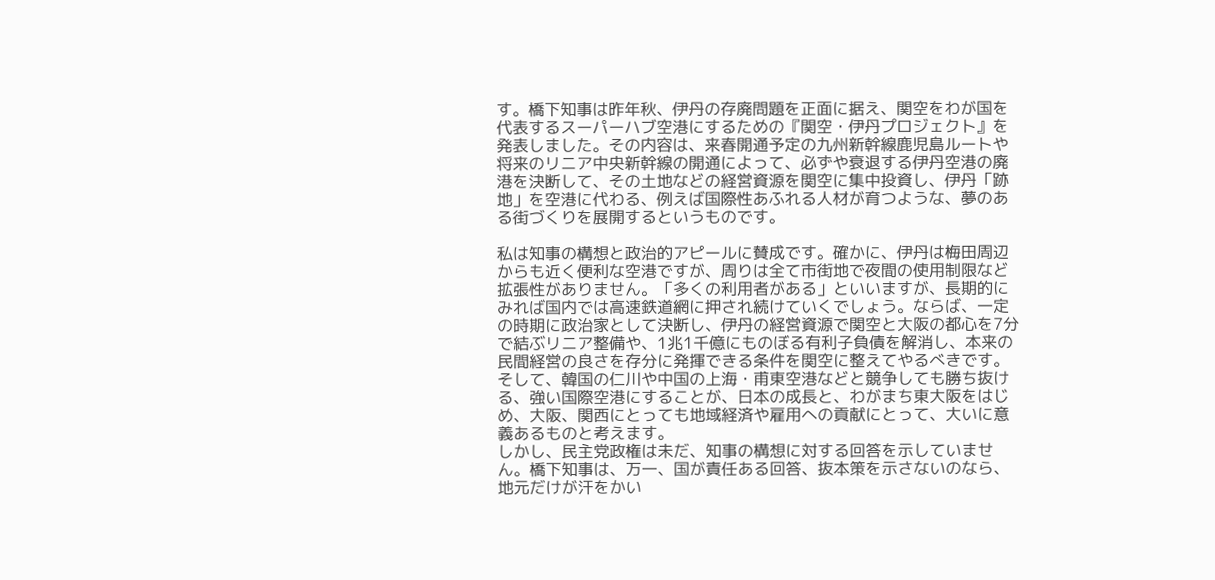す。橋下知事は昨年秋、伊丹の存廃問題を正面に据え、関空をわが国を代表するスーパーハブ空港にするための『関空・伊丹プロジェクト』を発表しました。その内容は、来春開通予定の九州新幹線鹿児島ルートや将来のリニア中央新幹線の開通によって、必ずや衰退する伊丹空港の廃港を決断して、その土地などの経営資源を関空に集中投資し、伊丹「跡地」を空港に代わる、例えば国際性あふれる人材が育つような、夢のある街づくりを展開するというものです。

私は知事の構想と政治的アピールに賛成です。確かに、伊丹は梅田周辺からも近く便利な空港ですが、周りは全て市街地で夜間の使用制限など拡張性がありません。「多くの利用者がある」といいますが、長期的にみれば国内では高速鉄道網に押され続けていくでしょう。ならば、一定の時期に政治家として決断し、伊丹の経営資源で関空と大阪の都心を7分で結ぶリニア整備や、1兆1千億にものぼる有利子負債を解消し、本来の民間経営の良さを存分に発揮できる条件を関空に整えてやるべきです。そして、韓国の仁川や中国の上海・甫東空港などと競争しても勝ち抜ける、強い国際空港にすることが、日本の成長と、わがまち東大阪をはじめ、大阪、関西にとっても地域経済や雇用への貢献にとって、大いに意義あるものと考えます。
しかし、民主党政権は未だ、知事の構想に対する回答を示していません。橋下知事は、万一、国が責任ある回答、抜本策を示さないのなら、地元だけが汗をかい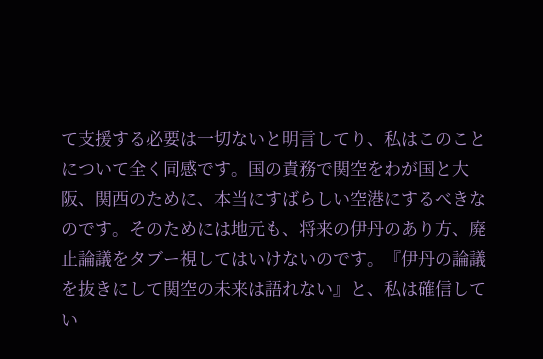て支援する必要は一切ないと明言してり、私はこのことについて全く同感です。国の責務で関空をわが国と大阪、関西のために、本当にすばらしい空港にするべきなのです。そのためには地元も、将来の伊丹のあり方、廃止論議をタブー視してはいけないのです。『伊丹の論議を抜きにして関空の未来は語れない』と、私は確信してい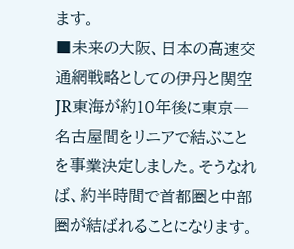ます。
■未来の大阪、日本の高速交通網戦略としての伊丹と関空
JR東海が約10年後に東京―名古屋間をリニアで結ぶことを事業決定しました。そうなれば、約半時間で首都圏と中部圏が結ばれることになります。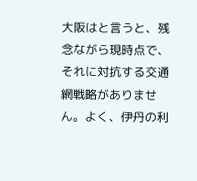大阪はと言うと、残念ながら現時点で、それに対抗する交通網戦略がありません。よく、伊丹の利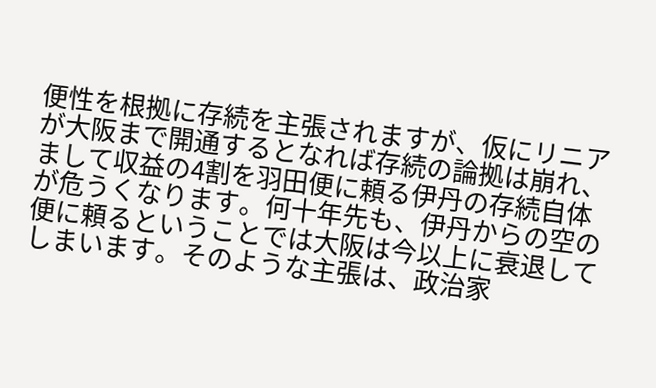便性を根拠に存続を主張されますが、仮にリニアが大阪まで開通するとなれば存続の論拠は崩れ、まして収益の4割を羽田便に頼る伊丹の存続自体が危うくなります。何十年先も、伊丹からの空の便に頼るということでは大阪は今以上に衰退してしまいます。そのような主張は、政治家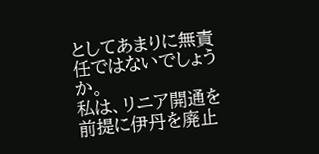としてあまりに無責任ではないでしょうか。
私は、リニア開通を前提に伊丹を廃止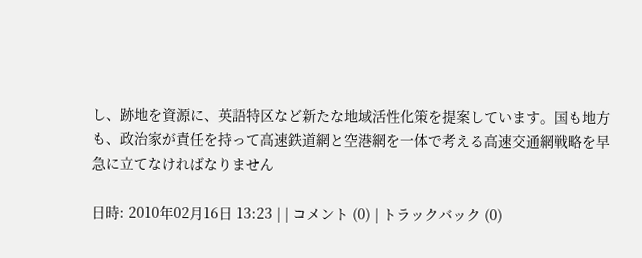し、跡地を資源に、英語特区など新たな地域活性化策を提案しています。国も地方も、政治家が責任を持って高速鉄道網と空港網を一体で考える高速交通網戦略を早急に立てなければなりません

日時: 2010年02月16日 13:23 | | コメント (0) | トラックバック (0)